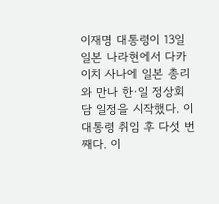이재명 대통령이 13일 일본 나라현에서 다카이치 사나에 일본 총리와 만나 한·일 정상회담 일정을 시작했다. 이 대통령 취임 후 다섯 번째다. 이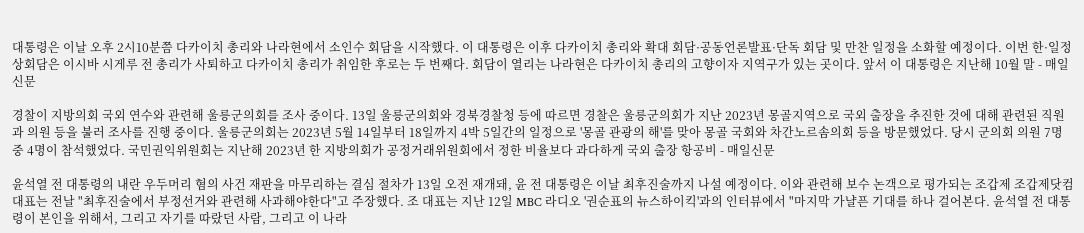대통령은 이날 오후 2시10분쯤 다카이치 총리와 나라현에서 소인수 회담을 시작했다. 이 대통령은 이후 다카이치 총리와 확대 회담·공동언론발표·단독 회담 및 만찬 일정을 소화할 예정이다. 이번 한·일정상회담은 이시바 시게루 전 총리가 사퇴하고 다카이치 총리가 취임한 후로는 두 번째다. 회담이 열리는 나라현은 다카이치 총리의 고향이자 지역구가 있는 곳이다. 앞서 이 대통령은 지난해 10월 말 - 매일신문

경찰이 지방의회 국외 연수와 관련해 울릉군의회를 조사 중이다. 13일 울릉군의회와 경북경찰청 등에 따르면 경찰은 울릉군의회가 지난 2023년 몽골지역으로 국외 출장을 추진한 것에 대해 관련된 직원과 의원 등을 불러 조사를 진행 중이다. 울릉군의회는 2023년 5월 14일부터 18일까지 4박 5일간의 일정으로 '몽골 관광의 해'를 맞아 몽골 국회와 차간노르솜의회 등을 방문했었다. 당시 군의회 의원 7명 중 4명이 참석했었다. 국민권익위원회는 지난해 2023년 한 지방의회가 공정거래위원회에서 정한 비율보다 과다하게 국외 출장 항공비 - 매일신문

윤석열 전 대통령의 내란 우두머리 혐의 사건 재판을 마무리하는 결심 절차가 13일 오전 재개돼, 윤 전 대통령은 이날 최후진술까지 나설 예정이다. 이와 관련해 보수 논객으로 평가되는 조갑제 조갑제닷컴 대표는 전날 "최후진술에서 부정선거와 관련해 사과해야한다"고 주장했다. 조 대표는 지난 12일 MBC 라디오 '권순표의 뉴스하이킥'과의 인터뷰에서 "마지막 가냘픈 기대를 하나 걸어본다. 윤석열 전 대통령이 본인을 위해서, 그리고 자기를 따랐던 사람, 그리고 이 나라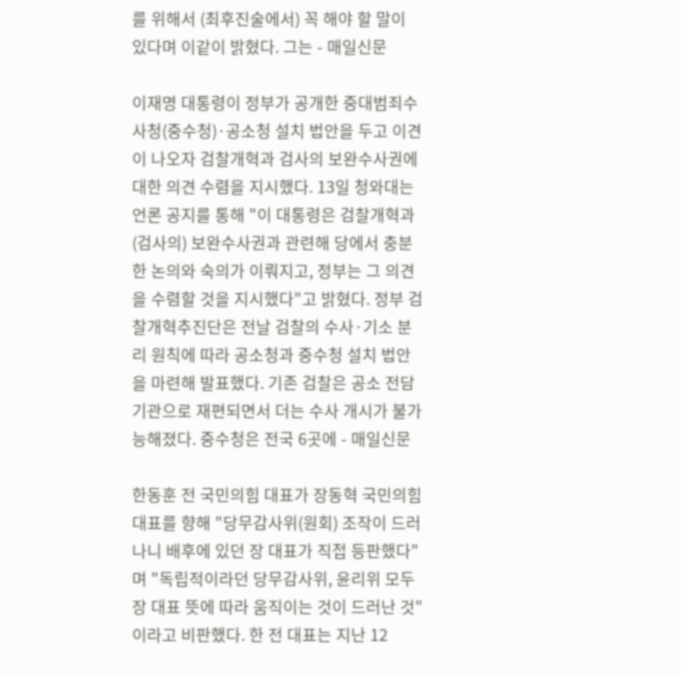를 위해서 (최후진술에서) 꼭 해야 할 말이 있다며 이같이 밝혔다. 그는 - 매일신문

이재명 대통령이 정부가 공개한 중대범죄수사청(중수청)·공소청 설치 법안을 두고 이견이 나오자 검찰개혁과 검사의 보완수사권에 대한 의견 수렴을 지시했다. 13일 청와대는 언론 공지를 통해 "이 대통령은 검찰개혁과 (검사의) 보완수사권과 관련해 당에서 충분한 논의와 숙의가 이뤄지고, 정부는 그 의견을 수렴할 것을 지시했다"고 밝혔다. 정부 검찰개혁추진단은 전날 검찰의 수사·기소 분리 원칙에 따라 공소청과 중수청 설치 법안을 마련해 발표했다. 기존 검찰은 공소 전담 기관으로 재편되면서 더는 수사 개시가 불가능해졌다. 중수청은 전국 6곳에 - 매일신문

한동훈 전 국민의힘 대표가 장동혁 국민의힘 대표를 향해 "당무감사위(원회) 조작이 드러나니 배후에 있던 장 대표가 직접 등판했다"며 "독립적이라던 당무감사위, 윤리위 모두 장 대표 뜻에 따라 움직이는 것이 드러난 것"이라고 비판했다. 한 전 대표는 지난 12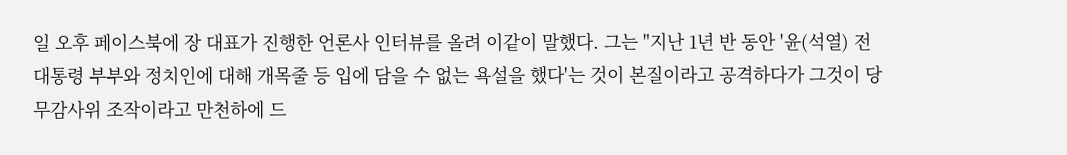일 오후 페이스북에 장 대표가 진행한 언론사 인터뷰를 올려 이같이 말했다. 그는 "지난 1년 반 동안 '윤(석열) 전 대통령 부부와 정치인에 대해 개목줄 등 입에 담을 수 없는 욕설을 했다'는 것이 본질이라고 공격하다가 그것이 당무감사위 조작이라고 만천하에 드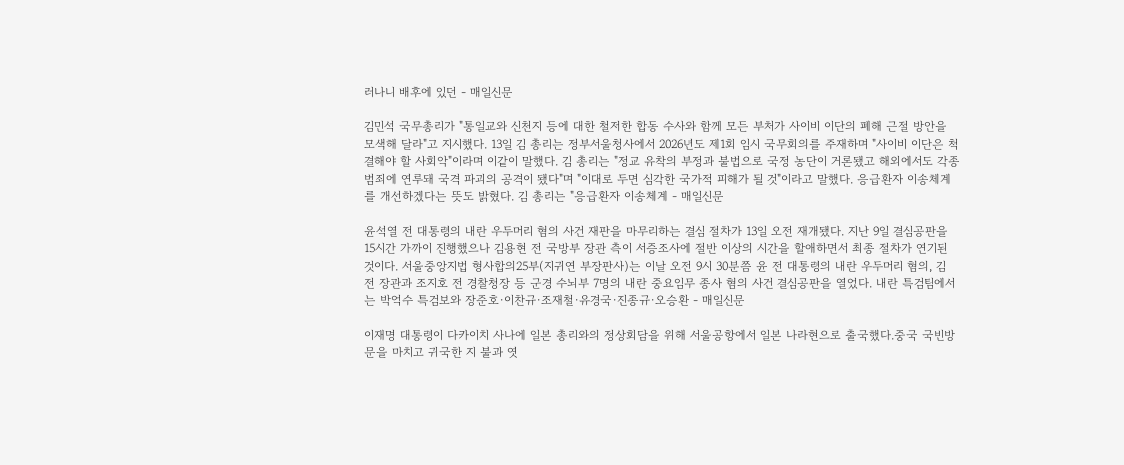러나니 배후에 있던 - 매일신문

김민석 국무총리가 "통일교와 신천지 등에 대한 철저한 합동 수사와 함께 모든 부처가 사이비 이단의 폐해 근절 방안을 모색해 달라"고 지시했다. 13일 김 총리는 정부서울청사에서 2026년도 제1회 임시 국무회의를 주재하며 "사이비 이단은 척결해야 할 사회악"이라며 이같이 말했다. 김 총리는 "정교 유착의 부정과 불법으로 국정 농단이 거론됐고 해외에서도 각종 범죄에 연루돼 국격 파괴의 공격이 됐다"며 "이대로 두면 심각한 국가적 피해가 될 것"이라고 말했다. 응급환자 이송체계를 개선하겠다는 뜻도 밝혔다. 김 총리는 "응급환자 이송체계 - 매일신문

윤석열 전 대통령의 내란 우두머리 혐의 사건 재판을 마무리하는 결심 절차가 13일 오전 재개됐다. 지난 9일 결심공판을 15시간 가까이 진행했으나 김용현 전 국방부 장관 측이 서증조사에 절반 이상의 시간을 할애하면서 최종 절차가 연기된 것이다. 서울중앙지법 형사합의25부(지귀연 부장판사)는 이날 오전 9시 30분쯤 윤 전 대통령의 내란 우두머리 혐의, 김 전 장관과 조지호 전 경찰청장 등 군경 수뇌부 7명의 내란 중요임무 종사 혐의 사건 결심공판을 열었다. 내란 특검팀에서는 박억수 특검보와 장준호·이찬규·조재철·유경국·진종규·오승환 - 매일신문

이재명 대통령이 다카이치 사나에 일본 총리와의 정상회담을 위해 서울공항에서 일본 나라현으로 출국했다.중국 국빈방문을 마치고 귀국한 지 불과 엿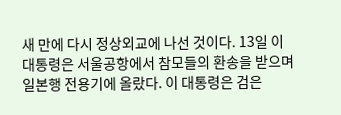새 만에 다시 정상외교에 나선 것이다. 13일 이 대통령은 서울공항에서 참모들의 환송을 받으며 일본행 전용기에 올랐다. 이 대통령은 검은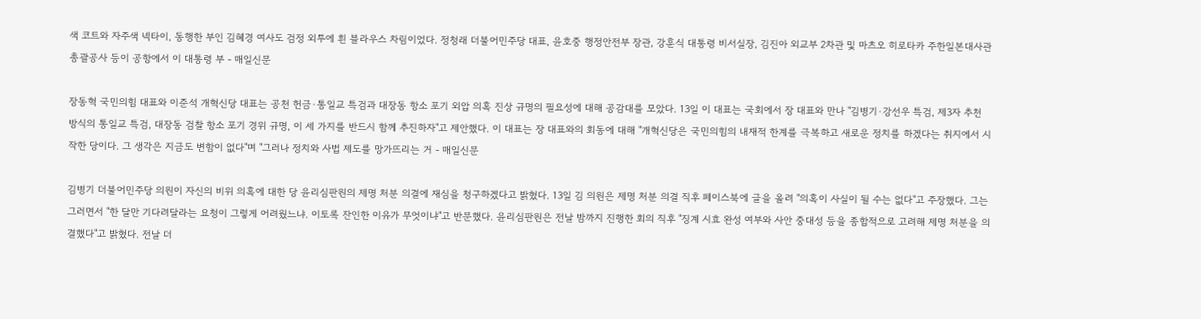색 코트와 자주색 넥타이, 동행한 부인 김혜경 여사도 검정 외투에 흰 블라우스 차림이었다. 정청래 더불어민주당 대표, 윤호중 행정안전부 장관, 강훈식 대통령 비서실장, 김진아 외교부 2차관 및 마츠오 히로타카 주한일본대사관 총괄공사 등이 공항에서 이 대통령 부 - 매일신문

장동혁 국민의힘 대표와 이준석 개혁신당 대표는 공천 헌금·통일교 특검과 대장동 항소 포기 외압 의혹 진상 규명의 필요성에 대해 공감대를 모았다. 13일 이 대표는 국회에서 장 대표와 만나 "김병기·강선우 특검, 제3자 추천 방식의 통일교 특검, 대장동 검찰 항소 포기 경위 규명, 이 세 가지를 반드시 함께 추진하자"고 제안했다. 이 대표는 장 대표와의 회동에 대해 "개혁신당은 국민의힘의 내재적 한계를 극복하고 새로운 정치를 하겠다는 취지에서 시작한 당이다. 그 생각은 지금도 변함이 없다"며 "그러나 정치와 사법 제도를 망가뜨리는 거 - 매일신문

김병기 더불어민주당 의원이 자신의 비위 의혹에 대한 당 윤리심판원의 제명 처분 의결에 재심을 청구하겠다고 밝혔다. 13일 김 의원은 제명 처분 의결 직후 페이스북에 글을 올려 "의혹이 사실이 될 수는 없다"고 주장했다. 그는 그러면서 "한 달만 기다려달라는 요청이 그렇게 어려웠느냐. 이토록 잔인한 이유가 무엇이냐"고 반문했다. 윤리심판원은 전날 밤까지 진행한 회의 직후 "징계 시효 완성 여부와 사안 중대성 등을 종합적으로 고려해 제명 처분을 의결했다"고 밝혔다. 전날 더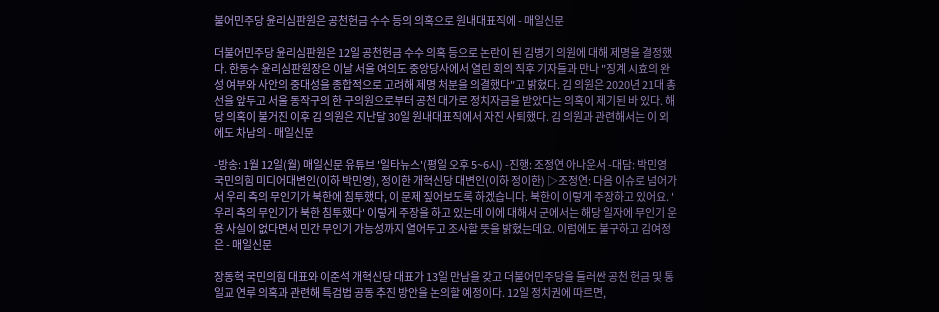불어민주당 윤리심판원은 공천헌금 수수 등의 의혹으로 원내대표직에 - 매일신문

더불어민주당 윤리심판원은 12일 공천헌금 수수 의혹 등으로 논란이 된 김병기 의원에 대해 제명을 결정했다. 한동수 윤리심판원장은 이날 서울 여의도 중앙당사에서 열린 회의 직후 기자들과 만나 "징계 시효의 완성 여부와 사안의 중대성을 종합적으로 고려해 제명 처분을 의결했다"고 밝혔다. 김 의원은 2020년 21대 총선을 앞두고 서울 동작구의 한 구의원으로부터 공천 대가로 정치자금을 받았다는 의혹이 제기된 바 있다. 해당 의혹이 불거진 이후 김 의원은 지난달 30일 원내대표직에서 자진 사퇴했다. 김 의원과 관련해서는 이 외에도 차남의 - 매일신문

-방송: 1월 12일(월) 매일신문 유튜브 '일타뉴스'(평일 오후 5~6시) -진행: 조정연 아나운서 -대담: 박민영 국민의힘 미디어대변인(이하 박민영), 정이한 개혁신당 대변인(이하 정이한) ▷조정연: 다음 이슈로 넘어가서 우리 측의 무인기가 북한에 침투했다, 이 문제 짚어보도록 하겠습니다. 북한이 이렇게 주장하고 있어요. '우리 측의 무인기가 북한 침투했다' 이렇게 주장을 하고 있는데 이에 대해서 군에서는 해당 일자에 무인기 운용 사실이 없다면서 민간 무인기 가능성까지 열어두고 조사할 뜻을 밝혔는데요. 이럼에도 불구하고 김여정은 - 매일신문

장동혁 국민의힘 대표와 이준석 개혁신당 대표가 13일 만남을 갖고 더불어민주당을 둘러싼 공천 헌금 및 통일교 연루 의혹과 관련해 특검법 공동 추진 방안을 논의할 예정이다. 12일 정치권에 따르면,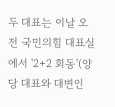두 대표는 이날 오전 국민의힘 대표실에서 '2+2 회동'(양당 대표와 대변인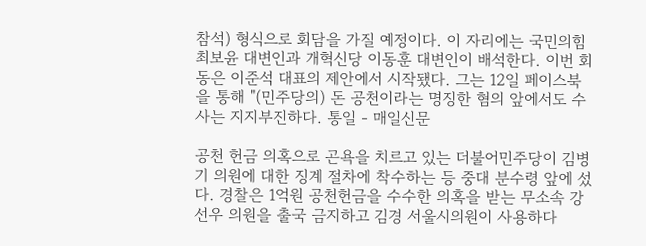참석) 형식으로 회담을 가질 예정이다. 이 자리에는 국민의힘 최보윤 대변인과 개혁신당 이동훈 대변인이 배석한다. 이번 회동은 이준석 대표의 제안에서 시작됐다. 그는 12일 페이스북을 통해 "(민주당의) 돈 공천이라는 명징한 혐의 앞에서도 수사는 지지부진하다. 통일 - 매일신문

공천 헌금 의혹으로 곤욕을 치르고 있는 더불어민주당이 김병기 의원에 대한 징계 절차에 착수하는 등 중대 분수령 앞에 섰다. 경찰은 1억원 공천헌금을 수수한 의혹을 받는 무소속 강선우 의원을 출국 금지하고 김경 서울시의원이 사용하다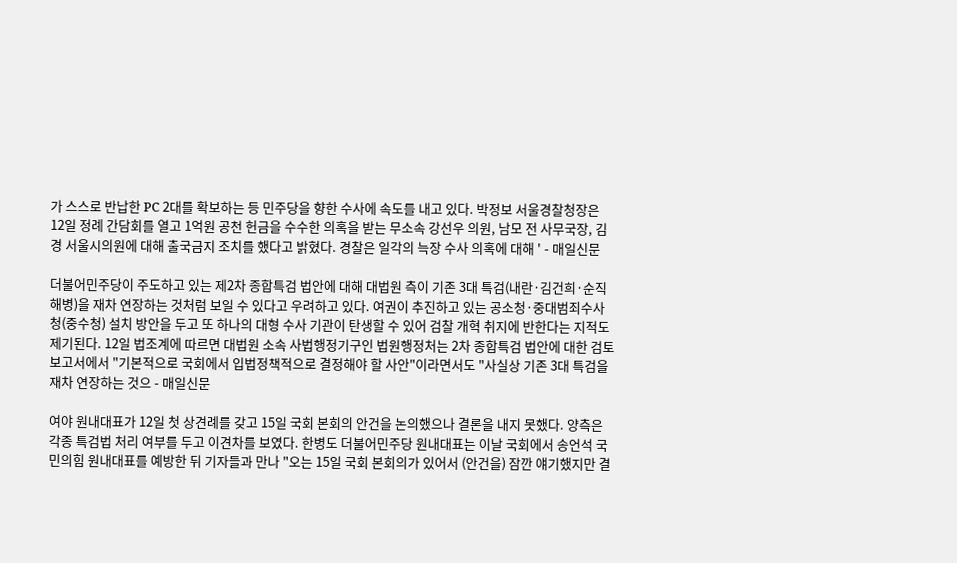가 스스로 반납한 PC 2대를 확보하는 등 민주당을 향한 수사에 속도를 내고 있다. 박정보 서울경찰청장은 12일 정례 간담회를 열고 1억원 공천 헌금을 수수한 의혹을 받는 무소속 강선우 의원, 남모 전 사무국장, 김경 서울시의원에 대해 출국금지 조치를 했다고 밝혔다. 경찰은 일각의 늑장 수사 의혹에 대해 ' - 매일신문

더불어민주당이 주도하고 있는 제2차 종합특검 법안에 대해 대법원 측이 기존 3대 특검(내란·김건희·순직해병)을 재차 연장하는 것처럼 보일 수 있다고 우려하고 있다. 여권이 추진하고 있는 공소청·중대범죄수사청(중수청) 설치 방안을 두고 또 하나의 대형 수사 기관이 탄생할 수 있어 검찰 개혁 취지에 반한다는 지적도 제기된다. 12일 법조계에 따르면 대법원 소속 사법행정기구인 법원행정처는 2차 종합특검 법안에 대한 검토보고서에서 "기본적으로 국회에서 입법정책적으로 결정해야 할 사안"이라면서도 "사실상 기존 3대 특검을 재차 연장하는 것으 - 매일신문

여야 원내대표가 12일 첫 상견례를 갖고 15일 국회 본회의 안건을 논의했으나 결론을 내지 못했다. 양측은 각종 특검법 처리 여부를 두고 이견차를 보였다. 한병도 더불어민주당 원내대표는 이날 국회에서 송언석 국민의힘 원내대표를 예방한 뒤 기자들과 만나 "오는 15일 국회 본회의가 있어서 (안건을) 잠깐 얘기했지만 결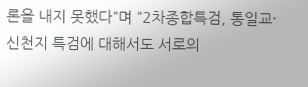론을 내지 못했다"며 "2차종합특검, 통일교·신천지 특검에 대해서도 서로의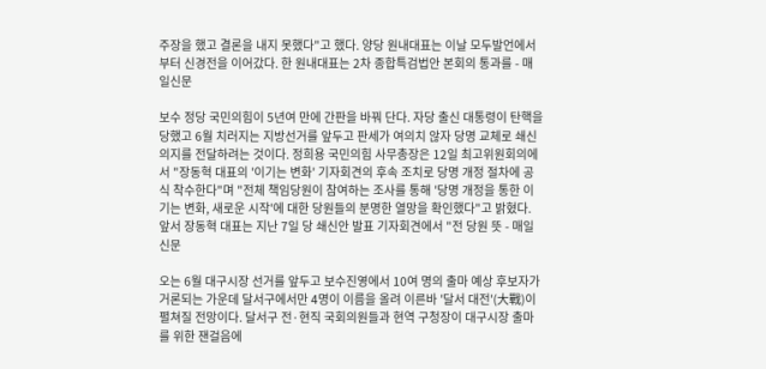주장을 했고 결론을 내지 못했다"고 했다. 양당 원내대표는 이날 모두발언에서부터 신경전을 이어갔다. 한 원내대표는 2차 종합특검법안 본회의 통과를 - 매일신문

보수 정당 국민의힘이 5년여 만에 간판을 바꿔 단다. 자당 출신 대통령이 탄핵을 당했고 6월 치러지는 지방선거를 앞두고 판세가 여의치 않자 당명 교체로 쇄신 의지를 전달하려는 것이다. 정희용 국민의힘 사무총장은 12일 최고위원회의에서 "장동혁 대표의 '이기는 변화' 기자회견의 후속 조치로 당명 개정 절차에 공식 착수한다"며 "전체 책임당원이 참여하는 조사를 통해 '당명 개정을 통한 이기는 변화, 새로운 시작'에 대한 당원들의 분명한 열망을 확인했다"고 밝혔다. 앞서 장동혁 대표는 지난 7일 당 쇄신안 발표 기자회견에서 "전 당원 뜻 - 매일신문

오는 6월 대구시장 선거를 앞두고 보수진영에서 10여 명의 출마 예상 후보자가 거론되는 가운데 달서구에서만 4명이 이름을 올려 이른바 '달서 대전'(大戰)이 펼쳐질 전망이다. 달서구 전·현직 국회의원들과 현역 구청장이 대구시장 출마를 위한 잰걸음에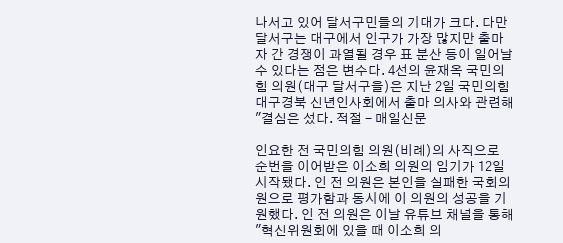나서고 있어 달서구민들의 기대가 크다. 다만 달서구는 대구에서 인구가 가장 많지만 출마자 간 경쟁이 과열될 경우 표 분산 등이 일어날 수 있다는 점은 변수다. 4선의 윤재옥 국민의힘 의원(대구 달서구을)은 지난 2일 국민의힘 대구경북 신년인사회에서 출마 의사와 관련해 "결심은 섰다. 적절 - 매일신문

인요한 전 국민의힘 의원(비례)의 사직으로 순번을 이어받은 이소희 의원의 임기가 12일 시작됐다. 인 전 의원은 본인을 실패한 국회의원으로 평가함과 동시에 이 의원의 성공을 기원했다. 인 전 의원은 이날 유튜브 채널을 통해 "혁신위원회에 있을 때 이소희 의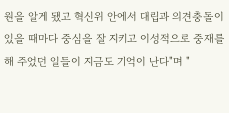원을 알게 됐고 혁신위 안에서 대립과 의견충돌이 있을 때마다 중심을 잘 지키고 이성적으로 중재를 해 주었던 일들이 지금도 기억이 난다"며 "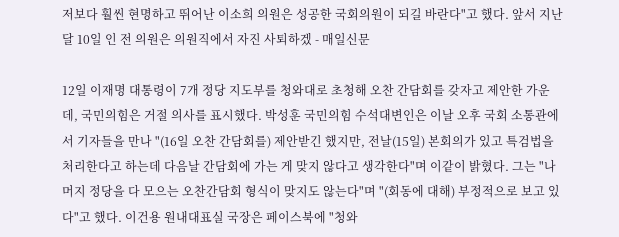저보다 훨씬 현명하고 뛰어난 이소희 의원은 성공한 국회의원이 되길 바란다"고 했다. 앞서 지난달 10일 인 전 의원은 의원직에서 자진 사퇴하겠 - 매일신문

12일 이재명 대통령이 7개 정당 지도부를 청와대로 초청해 오찬 간담회를 갖자고 제안한 가운데, 국민의힘은 거절 의사를 표시했다. 박성훈 국민의힘 수석대변인은 이날 오후 국회 소통관에서 기자들을 만나 "(16일 오찬 간담회를) 제안받긴 했지만, 전날(15일) 본회의가 있고 특검법을 처리한다고 하는데 다음날 간담회에 가는 게 맞지 않다고 생각한다"며 이같이 밝혔다. 그는 "나머지 정당을 다 모으는 오찬간담회 형식이 맞지도 않는다"며 "(회동에 대해) 부정적으로 보고 있다"고 했다. 이건용 원내대표실 국장은 페이스북에 "청와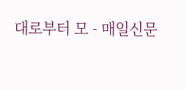대로부터 모 - 매일신문